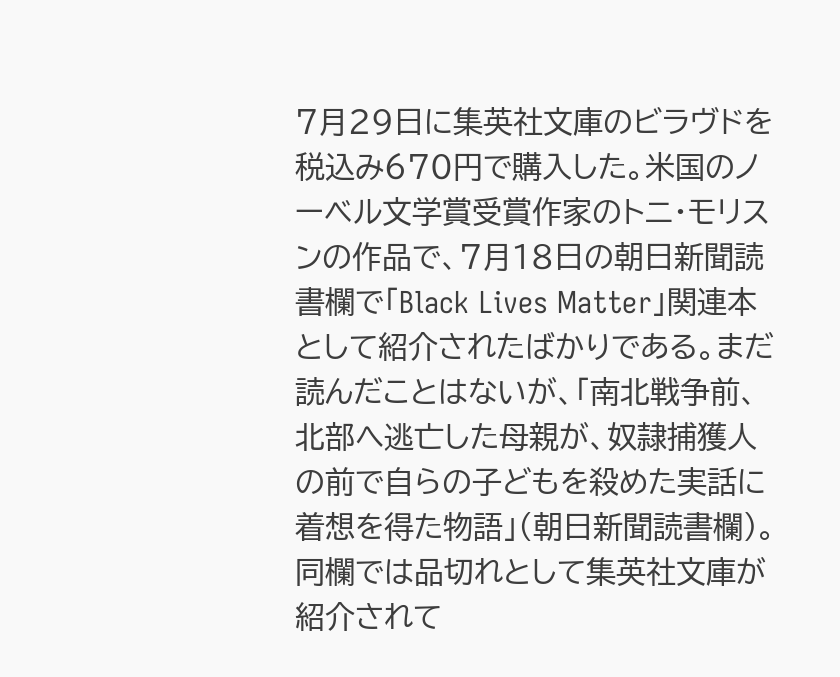7月29日に集英社文庫のビラヴドを税込み670円で購入した。米国のノーベル文学賞受賞作家のトニ・モリスンの作品で、7月18日の朝日新聞読書欄で「Black Lives Matter」関連本として紹介されたばかりである。まだ読んだことはないが、「南北戦争前、北部へ逃亡した母親が、奴隷捕獲人の前で自らの子どもを殺めた実話に着想を得た物語」(朝日新聞読書欄)。同欄では品切れとして集英社文庫が紹介されて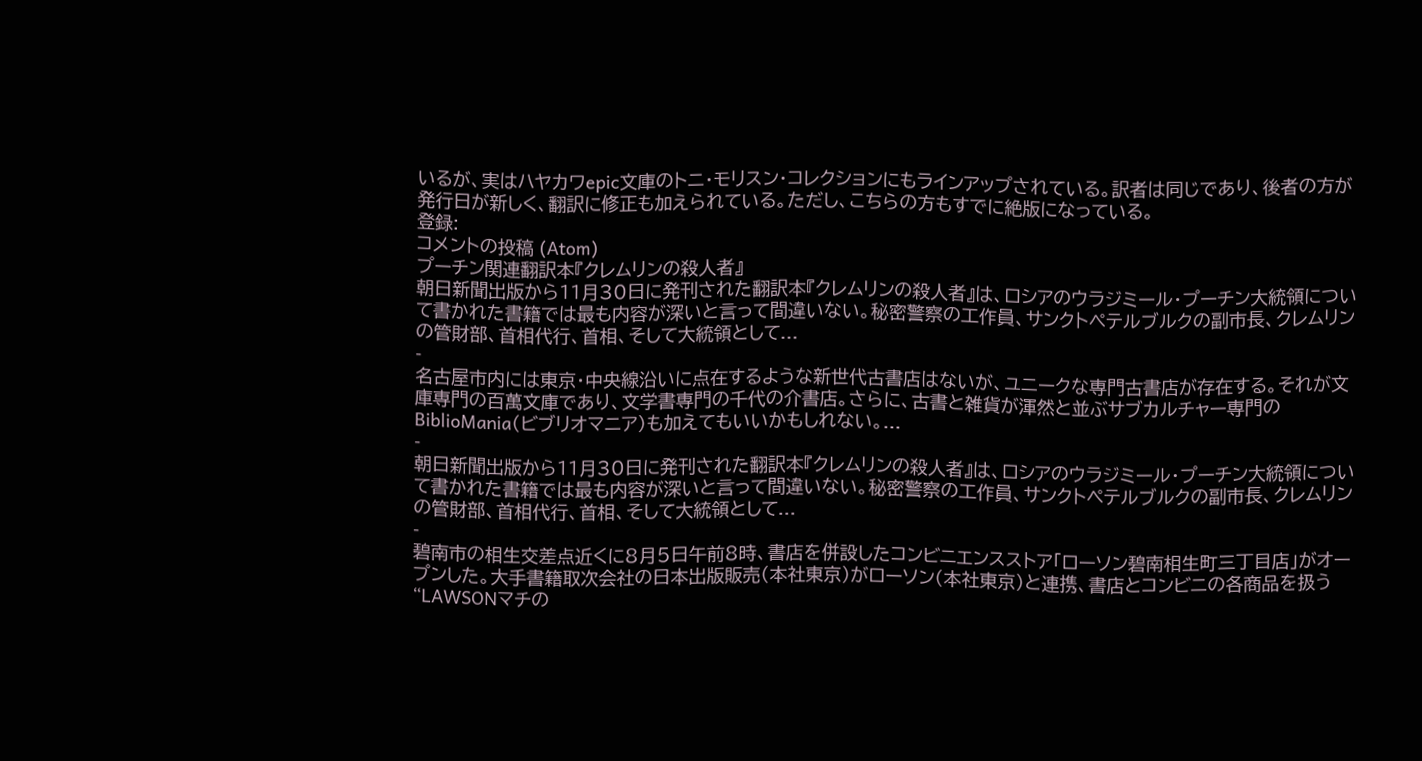いるが、実はハヤカワepic文庫のトニ・モリスン・コレクションにもラインアップされている。訳者は同じであり、後者の方が発行日が新しく、翻訳に修正も加えられている。ただし、こちらの方もすでに絶版になっている。
登録:
コメントの投稿 (Atom)
プーチン関連翻訳本『クレムリンの殺人者』
朝日新聞出版から11月30日に発刊された翻訳本『クレムリンの殺人者』は、ロシアのウラジミール・プーチン大統領について書かれた書籍では最も内容が深いと言って間違いない。秘密警察の工作員、サンクトペテルブルクの副市長、クレムリンの管財部、首相代行、首相、そして大統領として...
-
名古屋市内には東京・中央線沿いに点在するような新世代古書店はないが、ユニークな専門古書店が存在する。それが文庫専門の百萬文庫であり、文学書専門の千代の介書店。さらに、古書と雑貨が渾然と並ぶサブカルチャー専門のBiblioMania(ビブリオマニア)も加えてもいいかもしれない。...
-
朝日新聞出版から11月30日に発刊された翻訳本『クレムリンの殺人者』は、ロシアのウラジミール・プーチン大統領について書かれた書籍では最も内容が深いと言って間違いない。秘密警察の工作員、サンクトペテルブルクの副市長、クレムリンの管財部、首相代行、首相、そして大統領として...
-
碧南市の相生交差点近くに8月5日午前8時、書店を併設したコンビニエンスストア「ローソン碧南相生町三丁目店」がオープンした。大手書籍取次会社の日本出版販売(本社東京)がローソン(本社東京)と連携、書店とコンビニの各商品を扱う“LAWSONマチの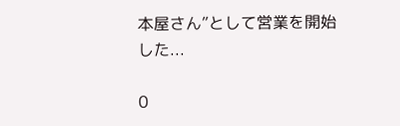本屋さん”として営業を開始した...

0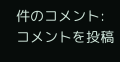件のコメント:
コメントを投稿